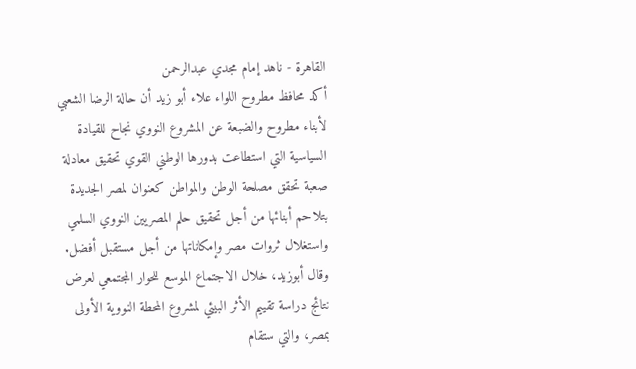القاهرة - ناهد إمام مجدي عبدالرحمن
أكد محافظ مطروح اللواء علاء أبو زيد أن حالة الرضا الشعبي لأبناء مطروح والضبعة عن المشروع النووي نجاح للقيادة السياسية التي استطاعت بدورها الوطني القوي تحقيق معادلة صعبة تحقق مصلحة الوطن والمواطن كعنوان لمصر الجديدة بتلاحم أبنائها من أجل تحقيق حلم المصريين النووي السلمي واستغلال ثروات مصر وإمكاناتها من أجل مستقبل أفضل.
وقال أبوزيد، خلال الاجتماع الموسع للحوار المجتمعي لعرض نتائج دراسة تقييم الأثر البيئي لمشروع المحطة النووية الأولى بمصر، والتي ستقام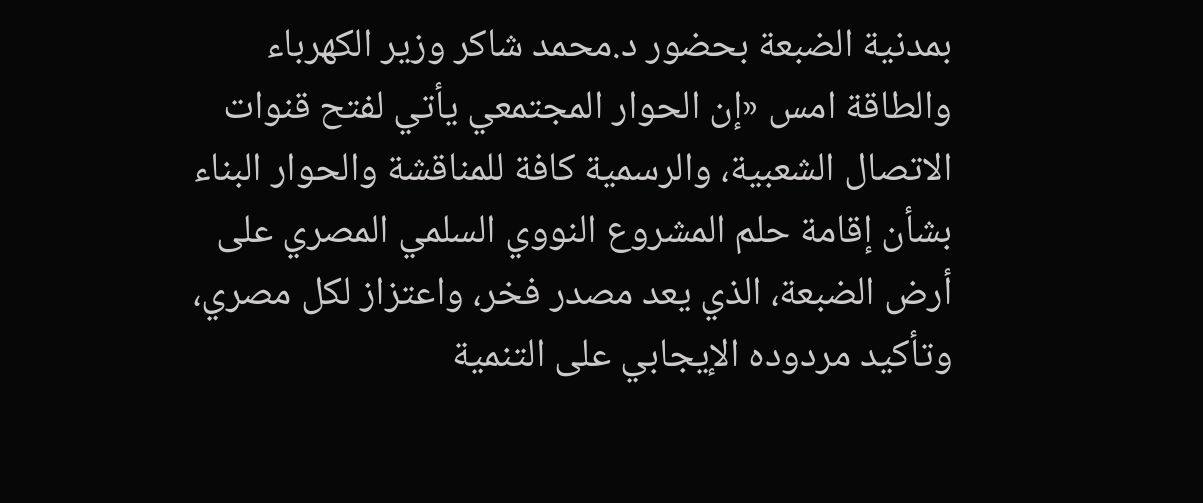بمدنية الضبعة بحضور د.محمد شاكر وزير الكهرباء والطاقة امس «إن الحوار المجتمعي يأتي لفتح قنوات الاتصال الشعبية، والرسمية كافة للمناقشة والحوار البناء بشأن إقامة حلم المشروع النووي السلمي المصري على أرض الضبعة، الذي يعد مصدر فخر، واعتزاز لكل مصري، وتأكيد مردوده الإيجابي على التنمية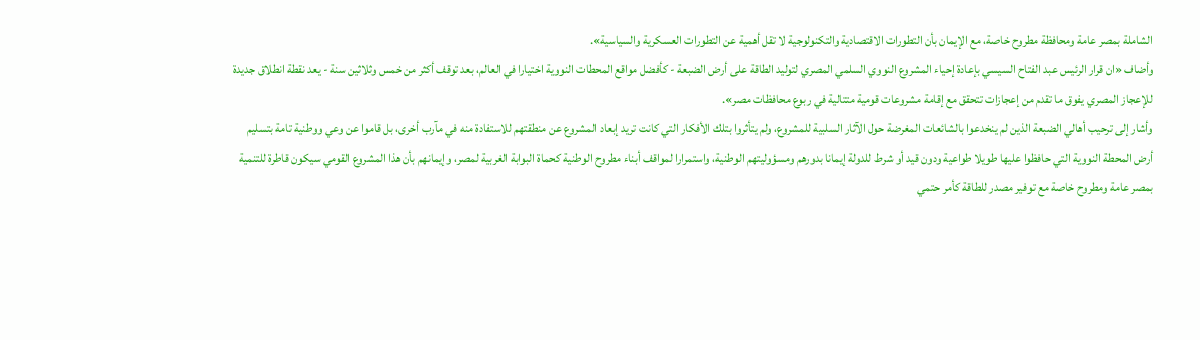الشاملة بمصر عامة ومحافظة مطروح خاصة، مع الإيمان بأن التطورات الاقتصادية والتكنولوجية لا تقل أهمية عن التطورات العسكرية والسياسية».
وأضاف «ان قرار الرئيس عبد الفتاح السيسي بإعادة إحياء المشروع النووي السلمي المصري لتوليد الطاقة على أرض الضبعة - كأفضل مواقع المحطات النووية اختيارا في العالم، بعد توقف أكثر من خمس وثلاثين سنة - يعد نقطة انطلاق جديدة للإعجاز المصري يفوق ما تقدم من إعجازات تتحقق مع إقامة مشروعات قومية متتالية في ربوع محافظات مصر».
وأشار إلى ترحيب أهالي الضبعة الذين لم ينخدعوا بالشائعات المغرضة حول الآثار السلبية للمشروع، ولم يتأثروا بتلك الأفكار التي كانت تريد إبعاد المشروع عن منطقتهم للاستفادة منه في مآرب أخرى، بل قاموا عن وعي ووطنية تامة بتسليم أرض المحطة النووية التي حافظوا عليها طويلا طواعية ودون قيد أو شرط للدولة إيمانا بدورهم ومسؤوليتهم الوطنية، واستمرارا لمواقف أبناء مطروح الوطنية كحماة البوابة الغربية لمصر، وإيمانهم بأن هذا المشروع القومي سيكون قاطرة للتنمية بمصر عامة ومطروح خاصة مع توفير مصدر للطاقة كأمر حتمي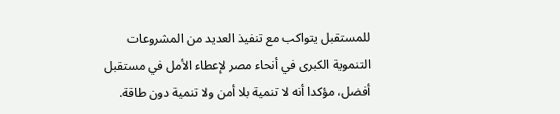للمستقبل يتواكب مع تنفيذ العديد من المشروعات التنموية الكبرى في أنحاء مصر لإعطاء الأمل في مستقبل أفضل، مؤكدا أنه لا تنمية بلا أمن ولا تنمية دون طاقة.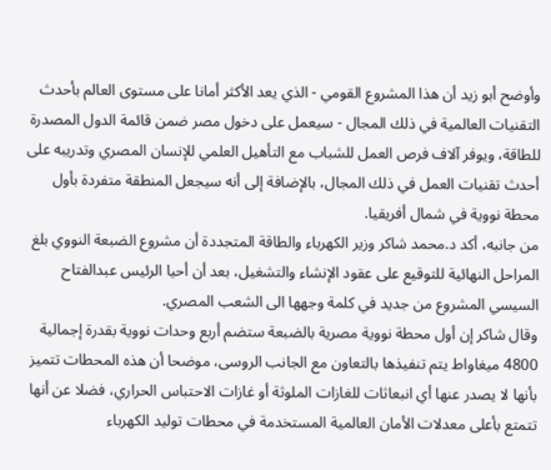وأوضح أبو زيد أن هذا المشروع القومي - الذي يعد الأكثر أمانا على مستوى العالم بأحدث التقنيات العالمية في ذلك المجال - سيعمل على دخول مصر ضمن قائمة الدول المصدرة للطاقة، ويوفر آلاف فرص العمل للشباب مع التأهيل العلمي للإنسان المصري وتدريبه على أحدث تقنيات العمل في ذلك المجال، بالإضافة إلى أنه سيجعل المنطقة متفردة بأول محطة نووية في شمال أفريقيا.
من جانبه، أكد د.محمد شاكر وزير الكهرباء والطاقة المتجددة أن مشروع الضبعة النووي بلغ المراحل النهائية للتوقيع على عقود الإنشاء والتشغيل، بعد أن أحيا الرئيس عبدالفتاح السيسي المشروع من جديد في كلمة وجهها الى الشعب المصري.
وقال شاكر إن أول محطة نووية مصرية بالضبعة ستضم أربع وحدات نووية بقدرة إجمالية 4800 ميغاواط يتم تنفيذها بالتعاون مع الجانب الروسى، موضحا أن هذه المحطات تتميز بأنها لا يصدر عنها أي انبعاثات للغازات الملوثة أو غازات الاحتباس الحراري، فضلا عن أنها تتمتع بأعلى معدلات الأمان العالمية المستخدمة في محطات توليد الكهرباء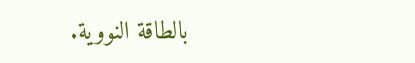بالطاقة النووية.